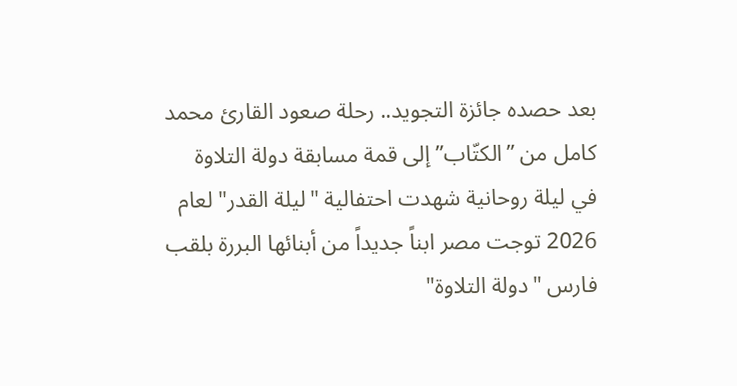بعد حصده جائزة التجويد.. رحلة صعود القارئ محمد كامل من ”الكتّاب” إلى قمة مسابقة دولة التلاوة
في ليلة روحانية شهدت احتفالية "ليلة القدر" لعام 2026 توجت مصر ابناً جديداً من أبنائها البررة بلقب فارس "دولة التلاوة"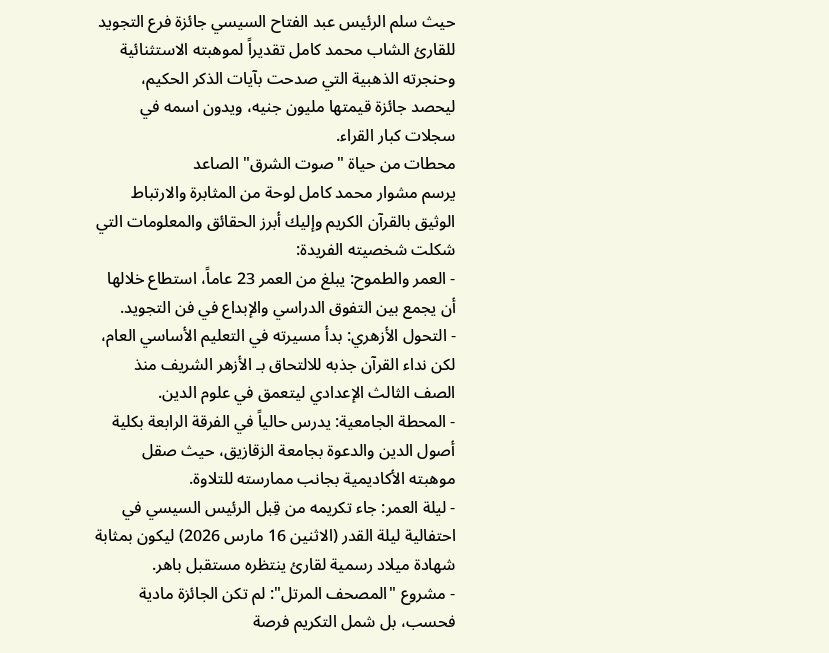حيث سلم الرئيس عبد الفتاح السيسي جائزة فرع التجويد للقارئ الشاب محمد كامل تقديراً لموهبته الاستثنائية وحنجرته الذهبية التي صدحت بآيات الذكر الحكيم، ليحصد جائزة قيمتها مليون جنيه، ويدون اسمه في سجلات كبار القراء.
محطات من حياة "صوت الشرق" الصاعد
يرسم مشوار محمد كامل لوحة من المثابرة والارتباط الوثيق بالقرآن الكريم وإليك أبرز الحقائق والمعلومات التي شكلت شخصيته الفريدة:
- العمر والطموح: يبلغ من العمر 23 عاماً، استطاع خلالها أن يجمع بين التفوق الدراسي والإبداع في فن التجويد.
- التحول الأزهري: بدأ مسيرته في التعليم الأساسي العام، لكن نداء القرآن جذبه للالتحاق بـ الأزهر الشريف منذ الصف الثالث الإعدادي ليتعمق في علوم الدين.
- المحطة الجامعية: يدرس حالياً في الفرقة الرابعة بكلية أصول الدين والدعوة بجامعة الزقازيق، حيث صقل موهبته الأكاديمية بجانب ممارسته للتلاوة.
- ليلة العمر: جاء تكريمه من قِبل الرئيس السيسي في احتفالية ليلة القدر (الاثنين 16 مارس 2026) ليكون بمثابة شهادة ميلاد رسمية لقارئ ينتظره مستقبل باهر.
- مشروع "المصحف المرتل": لم تكن الجائزة مادية فحسب، بل شمل التكريم فرصة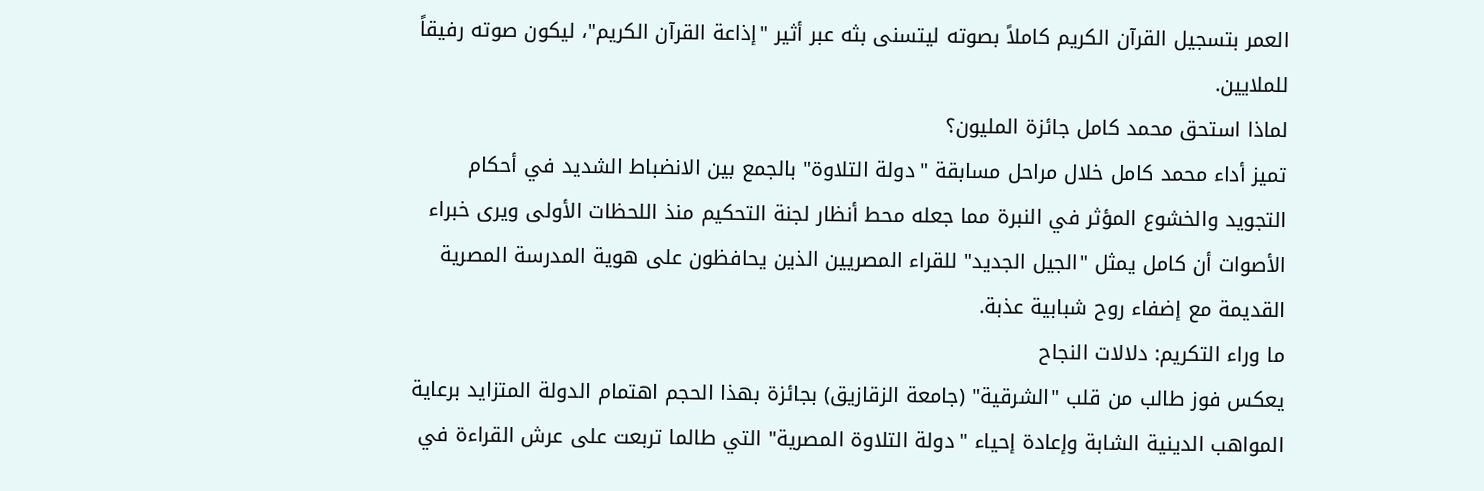العمر بتسجيل القرآن الكريم كاملاً بصوته ليتسنى بثه عبر أثير "إذاعة القرآن الكريم"، ليكون صوته رفيقاً للملايين.
لماذا استحق محمد كامل جائزة المليون؟
تميز أداء محمد كامل خلال مراحل مسابقة "دولة التلاوة" بالجمع بين الانضباط الشديد في أحكام التجويد والخشوع المؤثر في النبرة مما جعله محط أنظار لجنة التحكيم منذ اللحظات الأولى ويرى خبراء الأصوات أن كامل يمثل "الجيل الجديد" للقراء المصريين الذين يحافظون على هوية المدرسة المصرية القديمة مع إضفاء روح شبابية عذبة.
ما وراء التكريم: دلالات النجاح
يعكس فوز طالب من قلب "الشرقية" (جامعة الزقازيق) بجائزة بهذا الحجم اهتمام الدولة المتزايد برعاية المواهب الدينية الشابة وإعادة إحياء "دولة التلاوة المصرية" التي طالما تربعت على عرش القراءة في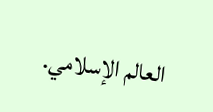العالم الإسلامي.